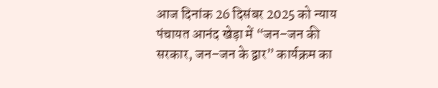आज दिनांक 26 दिसंबर 2025 को न्याय पंचायत आनंद खेड़ा में “जन–जन की सरकार, जन–जन के द्वार” कार्यक्रम का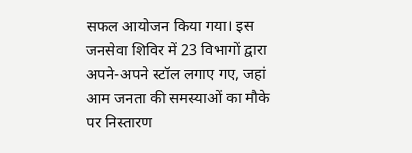सफल आयोजन किया गया। इस जनसेवा शिविर में 23 विभागों द्वारा अपने-अपने स्टॉल लगाए गए, जहां आम जनता की समस्याओं का मौके पर निस्तारण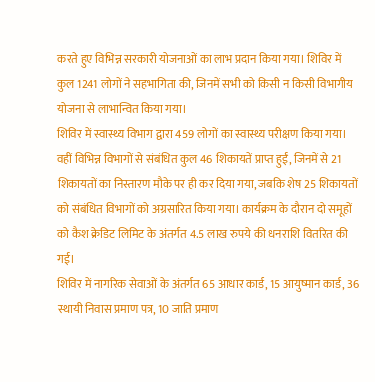करते हुए विभिन्न सरकारी योजनाओं का लाभ प्रदान किया गया। शिविर में कुल 1241 लोगों ने सहभागिता की, जिनमें सभी को किसी न किसी विभागीय योजना से लाभान्वित किया गया।
शिविर में स्वास्थ्य विभाग द्वारा 459 लोगों का स्वास्थ्य परीक्षण किया गया। वहीं विभिन्न विभागों से संबंधित कुल 46 शिकायतें प्राप्त हुईं, जिनमें से 21 शिकायतों का निस्तारण मौके पर ही कर दिया गया, जबकि शेष 25 शिकायतों को संबंधित विभागों को अग्रसारित किया गया। कार्यक्रम के दौरान दो समूहों को कैश क्रेडिट लिमिट के अंतर्गत 4.5 लाख रुपये की धनराशि वितरित की गई।
शिविर में नागरिक सेवाओं के अंतर्गत 65 आधार कार्ड, 15 आयुष्मान कार्ड, 36 स्थायी निवास प्रमाण पत्र, 10 जाति प्रमाण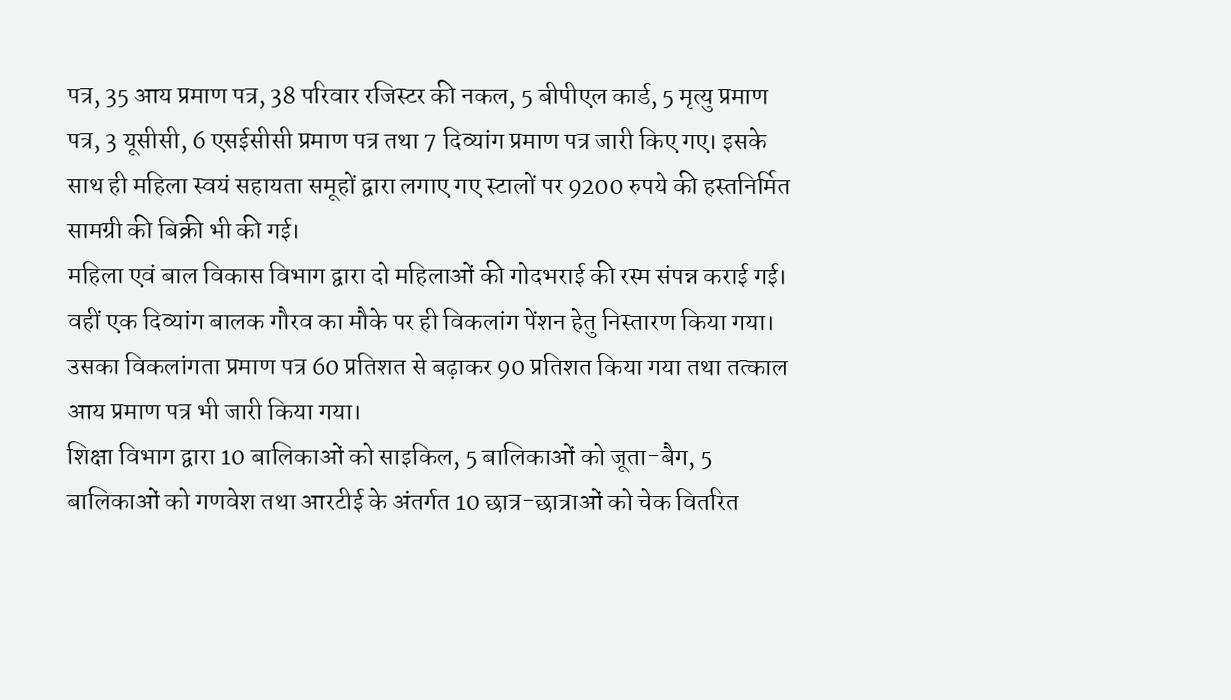पत्र, 35 आय प्रमाण पत्र, 38 परिवार रजिस्टर की नकल, 5 बीपीएल कार्ड, 5 मृत्यु प्रमाण पत्र, 3 यूसीसी, 6 एसईसीसी प्रमाण पत्र तथा 7 दिव्यांग प्रमाण पत्र जारी किए गए। इसके साथ ही महिला स्वयं सहायता समूहों द्वारा लगाए गए स्टालों पर 9200 रुपये की हस्तनिर्मित सामग्री की बिक्री भी की गई।
महिला एवं बाल विकास विभाग द्वारा दो महिलाओं की गोदभराई की रस्म संपन्न कराई गई। वहीं एक दिव्यांग बालक गौरव का मौके पर ही विकलांग पेंशन हेतु निस्तारण किया गया। उसका विकलांगता प्रमाण पत्र 60 प्रतिशत से बढ़ाकर 90 प्रतिशत किया गया तथा तत्काल आय प्रमाण पत्र भी जारी किया गया।
शिक्षा विभाग द्वारा 10 बालिकाओं को साइकिल, 5 बालिकाओं को जूता-बैग, 5 बालिकाओं को गणवेश तथा आरटीई के अंतर्गत 10 छात्र-छात्राओं को चेक वितरित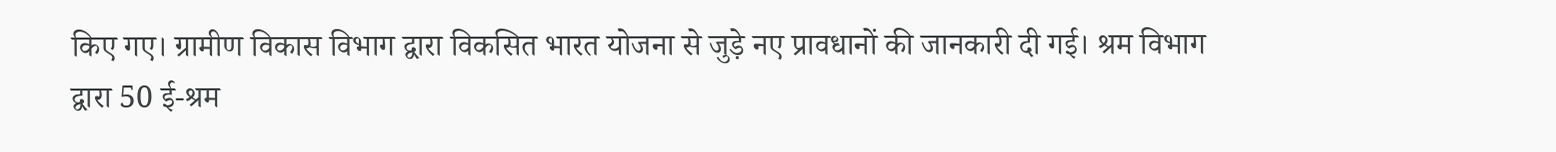किए गए। ग्रामीण विकास विभाग द्वारा विकसित भारत योजना से जुड़े नए प्रावधानों की जानकारी दी गई। श्रम विभाग द्वारा 50 ई-श्रम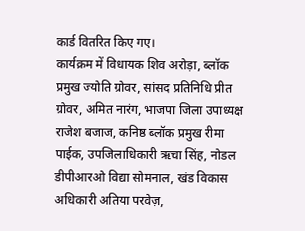कार्ड वितरित किए गए।
कार्यक्रम में विधायक शिव अरोड़ा, ब्लॉक प्रमुख ज्योति ग्रोवर, सांसद प्रतिनिधि प्रीत ग्रोवर, अमित नारंग, भाजपा जिला उपाध्यक्ष राजेश बजाज, कनिष्ठ ब्लॉक प्रमुख रीमा पाईक, उपजिलाधिकारी ऋचा सिंह, नोडल डीपीआरओ विद्या सोमनाल, खंड विकास अधिकारी अतिया परवेज़,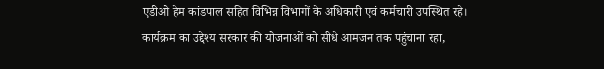एडीओ हेम कांडपाल सहित विभिन्न विभागों के अधिकारी एवं कर्मचारी उपस्थित रहे।
कार्यक्रम का उद्देश्य सरकार की योजनाओं को सीधे आमजन तक पहुंचाना रहा,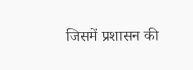जिसमें प्रशासन की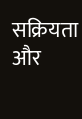सक्रियता और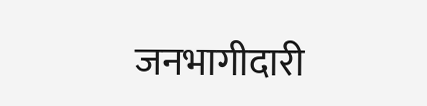जनभागीदारी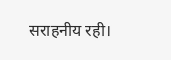सराहनीय रही।